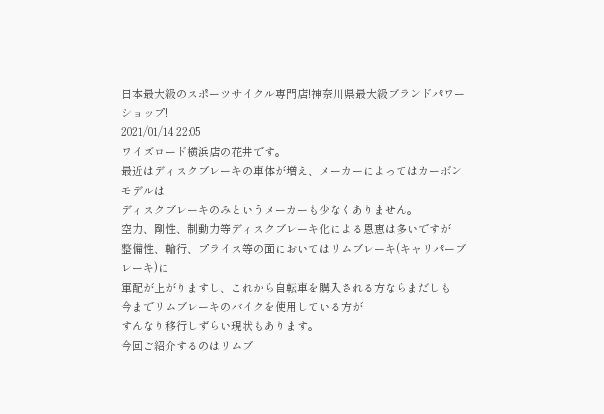日本最大級のスポーツサイクル専門店!神奈川県最大級ブランドパワーショップ!
2021/01/14 22:05
ワイズロード横浜店の花井です。
最近はディスクブレーキの車体が増え、メーカーによってはカーボンモデルは
ディスクブレーキのみというメーカーも少なくありません。
空力、剛性、制動力等ディスクブレーキ化による恩恵は多いですが
整備性、輪行、プライス等の面においてはリムブレーキ(キャリパーブレーキ)に
軍配が上がりますし、これから自転車を購入される方ならまだしも
今までリムブレーキのバイクを使用している方が
すんなり移行しずらい現状もあります。
今回ご紹介するのはリムブ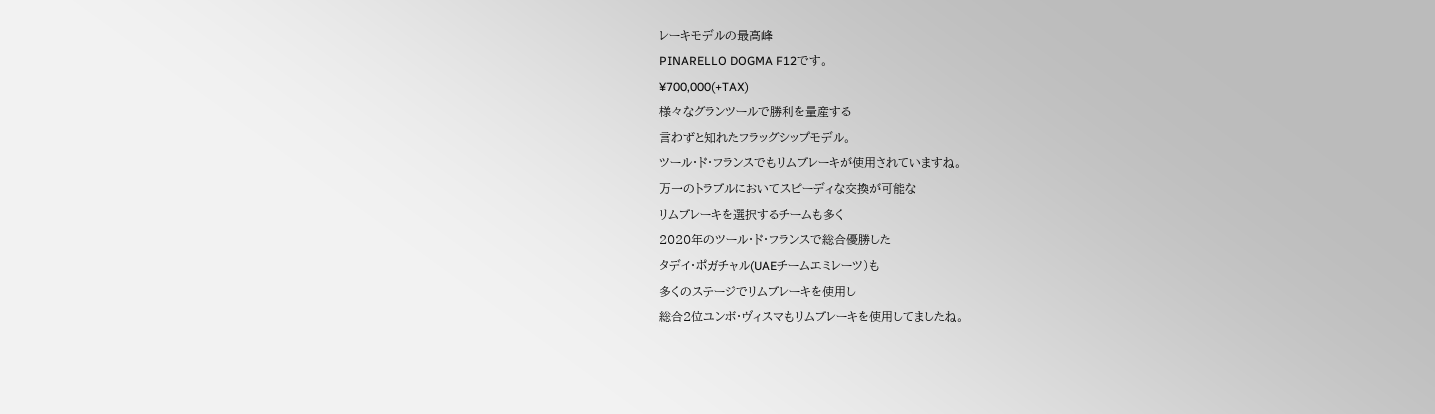レーキモデルの最高峰
PINARELLO DOGMA F12です。
¥700,000(+TAX)
様々なグランツールで勝利を量産する
言わずと知れたフラッグシップモデル。
ツール・ド・フランスでもリムブレーキが使用されていますね。
万一のトラブルにおいてスピーディな交換が可能な
リムブレーキを選択するチームも多く
2020年のツール・ド・フランスで総合優勝した
タデイ・ポガチャル(UAEチームエミレーツ)も
多くのステージでリムブレーキを使用し
総合2位ユンボ・ヴィスマもリムブレーキを使用してましたね。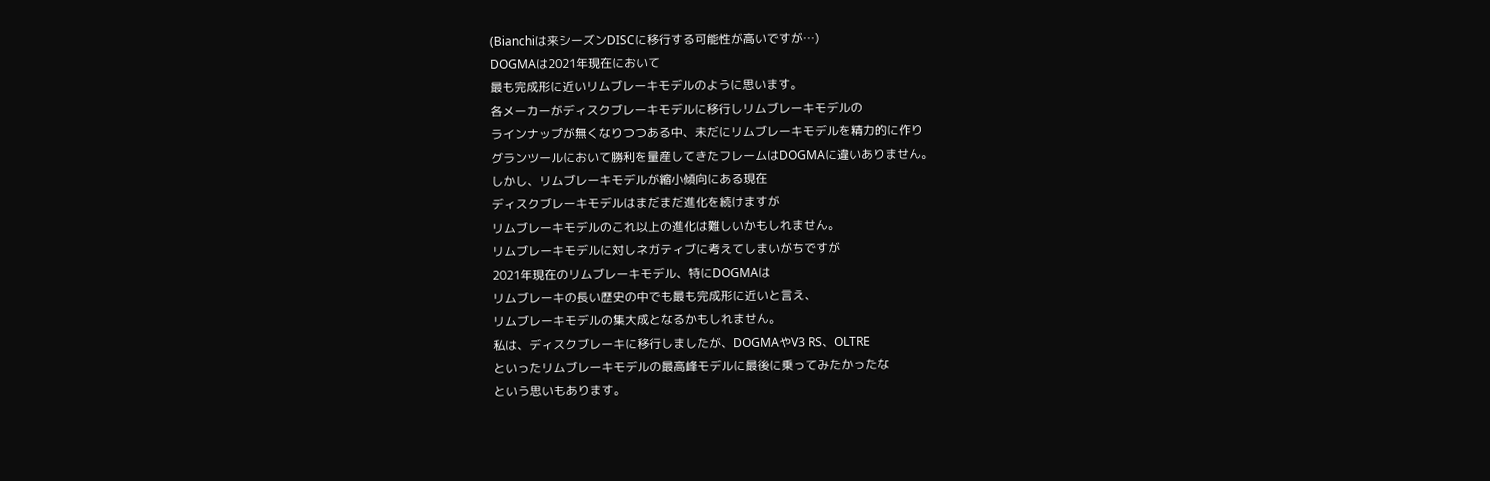(Bianchiは来シーズンDISCに移行する可能性が高いですが…)
DOGMAは2021年現在において
最も完成形に近いリムブレーキモデルのように思います。
各メーカーがディスクブレーキモデルに移行しリムブレーキモデルの
ラインナップが無くなりつつある中、未だにリムブレーキモデルを精力的に作り
グランツールにおいて勝利を量産してきたフレームはDOGMAに違いありません。
しかし、リムブレーキモデルが縮小傾向にある現在
ディスクブレーキモデルはまだまだ進化を続けますが
リムブレーキモデルのこれ以上の進化は難しいかもしれません。
リムブレーキモデルに対しネガティブに考えてしまいがちですが
2021年現在のリムブレーキモデル、特にDOGMAは
リムブレーキの長い歴史の中でも最も完成形に近いと言え、
リムブレーキモデルの集大成となるかもしれません。
私は、ディスクブレーキに移行しましたが、DOGMAやV3 RS、OLTRE
といったリムブレーキモデルの最高峰モデルに最後に乗ってみたかったな
という思いもあります。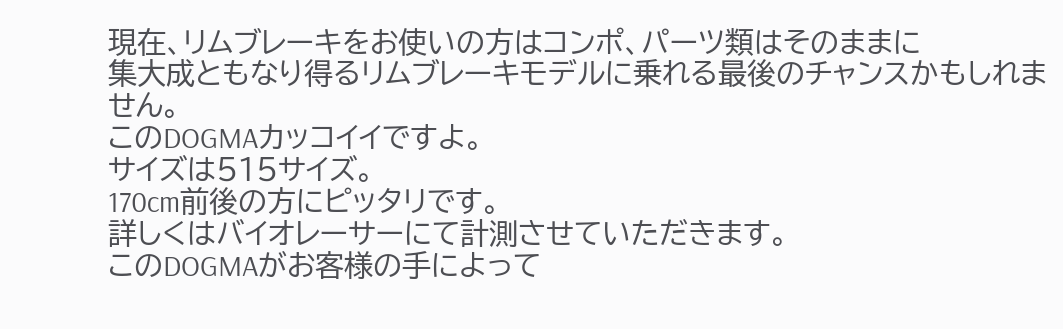現在、リムブレーキをお使いの方はコンポ、パーツ類はそのままに
集大成ともなり得るリムブレーキモデルに乗れる最後のチャンスかもしれません。
このDOGMAカッコイイですよ。
サイズは515サイズ。
170cm前後の方にピッタリです。
詳しくはバイオレーサーにて計測させていただきます。
このDOGMAがお客様の手によって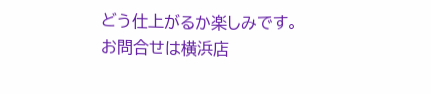どう仕上がるか楽しみです。
お問合せは横浜店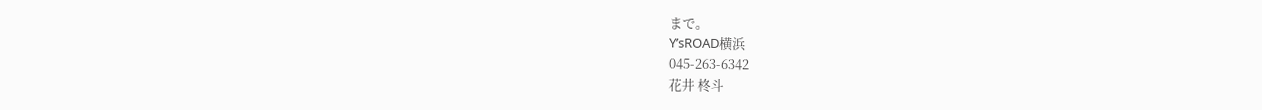まで。
Y’sROAD横浜
045-263-6342
花井 柊斗